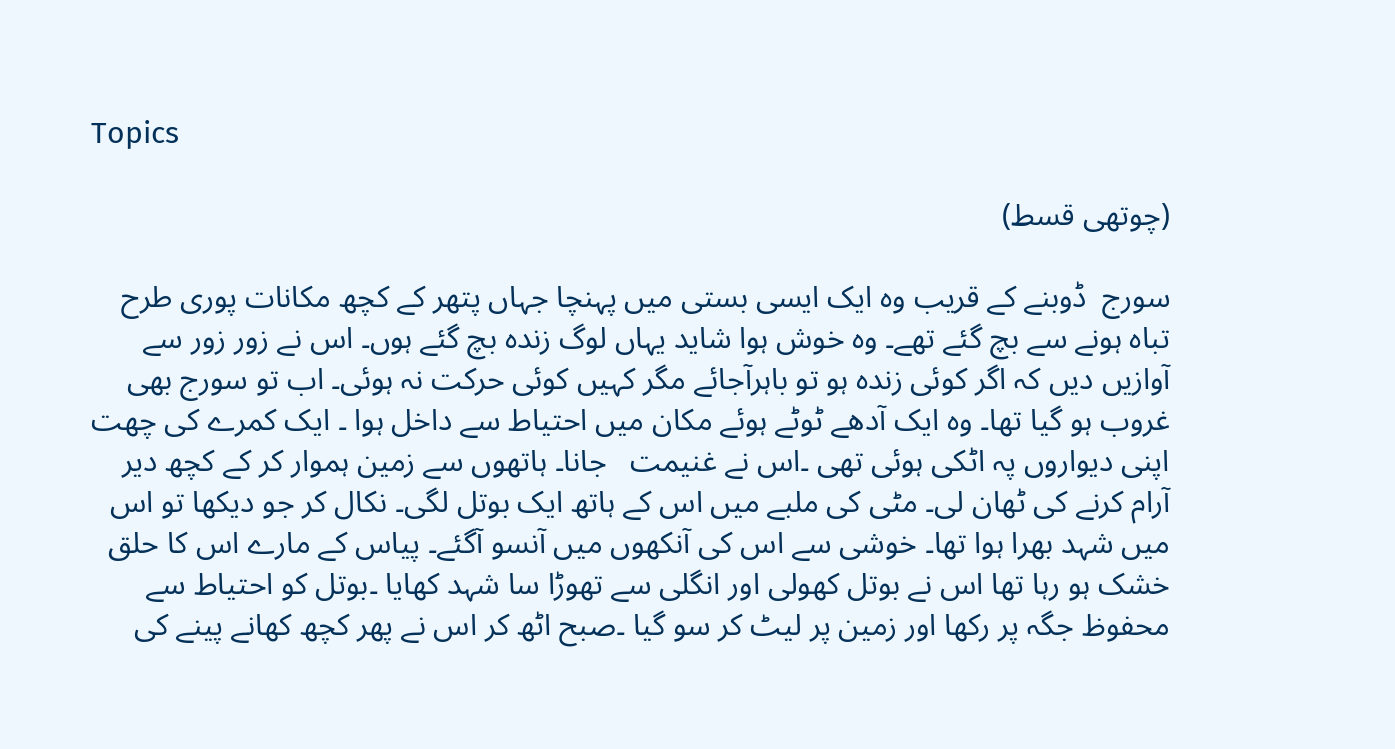Topics

(چوتھی قسط)

سورج  ڈوبنے کے قریب وہ ایک ایسی بستی میں پہنچا جہاں پتھر کے کچھ مکانات پوری طرح تباہ ہونے سے بچ گئے تھے۔ وہ خوش ہوا شاید یہاں لوگ زندہ بچ گئے ہوں۔ اس نے زور زور سے آوازیں دیں کہ اگر کوئی زندہ ہو تو باہرآجائے مگر کہیں کوئی حرکت نہ ہوئی۔ اب تو سورج بھی غروب ہو گیا تھا۔ وہ ایک آدھے ٹوٹے ہوئے مکان میں احتیاط سے داخل ہوا ۔ ایک کمرے کی چھت اپنی دیواروں پہ اٹکی ہوئی تھی ۔اس نے غنیمت   جانا۔ ہاتھوں سے زمین ہموار کر کے کچھ دیر آرام کرنے کی ٹھان لی۔ مٹی کی ملبے میں اس کے ہاتھ ایک بوتل لگی۔ نکال کر جو دیکھا تو اس میں شہد بھرا ہوا تھا۔ خوشی سے اس کی آنکھوں میں آنسو آگئے۔ پیاس کے مارے اس کا حلق خشک ہو رہا تھا اس نے بوتل کھولی اور انگلی سے تھوڑا سا شہد کھایا ۔بوتل کو احتیاط سے محفوظ جگہ پر رکھا اور زمین پر لیٹ کر سو گیا ۔صبح اٹھ کر اس نے پھر کچھ کھانے پینے کی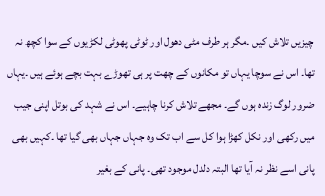چیزیں تلاش کیں ۔مگر ہر طرف مٹی دھول اور ٹوٹی پھوٹی لکڑیوں کے سوا کچھ نہ تھا۔ اس نے سوچا یہاں تو مکانوں کے چھت پر ہی تھوڑے بہت بچے ہوئے ہیں ۔یہاں ضرور لوگ زندہ ہوں گے۔ مجھے تلاش کرنا چاہیے۔ اس نے شہد کی بوتل اپنی جیب میں رکھی اور نکل کھڑا ہوا کل سے اب تک وہ جہاں جہاں بھی گیا تھا ۔کہیں بھی پانی اسے نظر نہ آیا تھا البتہ دلدل موجود تھی۔ پانی کے بغیر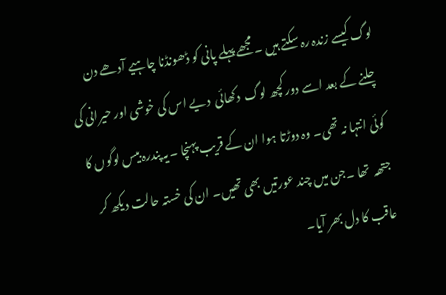لوگ کیسے زندہ رہ سکتے ہیں ۔مجھے پہلے پانی کو ڈھونڈنا چاہیے آدھے دن چلنے کے بعد اسے دور کچھ لوگ  دکھائی  دیے اس کی خوشی اور حیرانی کی کوئی انتہا نہ تھی۔ وہ دوڑتا ہوا ان کے قریب پہنچا ۔یہ پندرہ بیس لوگوں کا جتھہ  تھا ۔جن میں چند عورتیں بھی تھیں۔ ان کی خستہ حالت دیکھ کر عاقب کا دل بھر آیا۔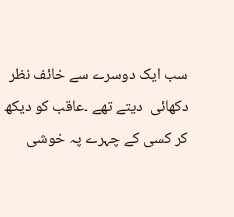سب ایک دوسرے سے خائف نظر  دکھائی  دیتے تھے ۔عاقب کو دیکھ کر کسی کے چہرے پہ خوشی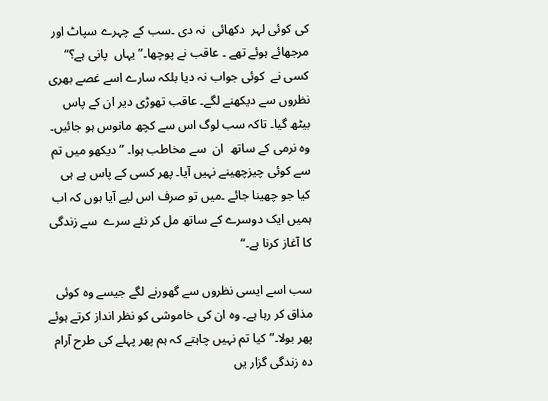کی کوئی لہر  دکھائی  نہ دی ۔سب کے چہرے سپاٹ اور مرجھائے ہوئے تھے ۔ عاقب نے پوچھا۔” یہاں  پانی ہے؟“  کسی نے  کوئی جواب نہ دیا بلکہ سارے اسے غصے بھری نظروں سے دیکھنے لگے۔ عاقب تھوڑی دیر ان کے پاس بیٹھ گیا۔ تاکہ سب لوگ اس سے کچھ مانوس ہو جائیں۔ وہ نرمی کے ساتھ  ان  سے مخاطب ہوا۔ ” دیکھو میں تم سے کوئی چیزچھینے نہیں آیا۔ پھر کسی کے پاس ہے ہی کیا جو چھینا جائے ۔میں تو صرف اس لیے آیا ہوں کہ اب ہمیں ایک دوسرے کے ساتھ مل کر نئے سرے  سے زندگی کا آغاز کرنا ہے۔“

سب اسے ایسی نظروں سے گھورنے لگے جیسے وہ کوئی مذاق کر رہا ہے۔ وہ ان کی خاموشی کو نظر انداز کرتے ہوئے پھر بولا۔” کیا تم نہیں چاہتے کہ ہم پھر پہلے کی طرح آرام دہ زندگی گزار یں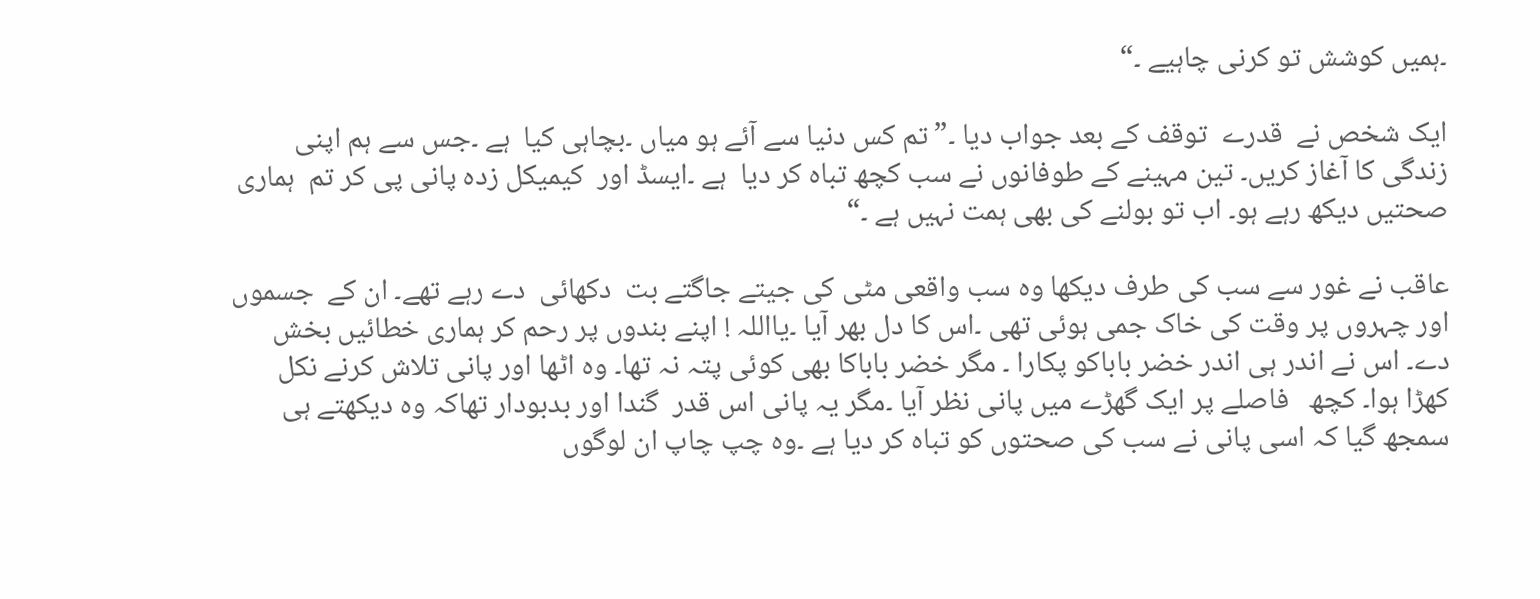۔ہمیں کوشش تو کرنی چاہیے ۔“

ایک شخص نے  قدرے  توقف کے بعد جواب دیا ۔”تم کس دنیا سے آئے ہو میاں ۔بچاہی کیا  ہے ۔جس سے ہم اپنی زندگی کا آغاز کریں۔ تین مہینے کے طوفانوں نے سب کچھ تباہ کر دیا  ہے ۔ایسڈ اور  کیمیکل زدہ پانی پی کر تم  ہماری صحتیں دیکھ رہے ہو۔ اب تو بولنے کی بھی ہمت نہیں ہے ۔“

عاقب نے غور سے سب کی طرف دیکھا وہ سب واقعی مٹی کی جیتے جاگتے بت  دکھائی  دے رہے تھے۔ ان کے  جسموں اور چہروں پر وقت کی خاک جمی ہوئی تھی ۔اس کا دل بھر آیا ۔یااللہ ! اپنے بندوں پر رحم کر ہماری خطائیں بخش دے۔ اس نے اندر ہی اندر خضر باباکو پکارا ۔ مگر خضر باباکا بھی کوئی پتہ نہ تھا۔ وہ اٹھا اور پانی تلاش کرنے نکل کھڑا ہوا۔ کچھ   فاصلے پر ایک گھڑے میں پانی نظر آیا ۔مگر یہ پانی اس قدر  گندا اور بدبودار تھاکہ وہ دیکھتے ہی سمجھ گیا کہ اسی پانی نے سب کی صحتوں کو تباہ کر دیا ہے ۔وہ چپ چاپ ان لوگوں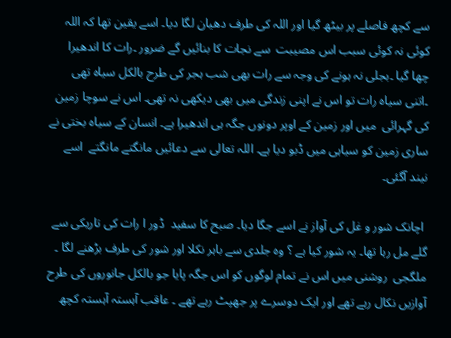سے کچھ فاصلے پر بیٹھ گیا اور اللہ کی طرف دھیان لگا دیا۔ اسے یقین تھا کہ اللہ کوئی نہ کوئی سبب اس مصیبت  سے نجات کا بنائیں گے ضرور ۔رات کا اندھیرا چھا گیا ۔بجلی نہ ہونے کی وجہ سے رات بھی شب ہجر کی طرح بالکل سیاہ تھی ۔اتنی سیاہ رات تو اس نے اپنی زندگی میں بھی دیکھی نہ تھی۔ اس نے سوچا زمین کی گہرائی  میں اور زمین کے اوپر دونوں جگہ ہی اندھیرا ہے۔ انسان کے سیاہ بختی نے ساری زمین کو سیاہی میں ڈبو دیا ہے۔ اللہ تعالی سے دعائیں مانگتے مانگتے  اسے  نیند آگئی۔

 اچانک شور و غل کی آواز نے اسے جگا دیا۔ صبح کا سفید  ڈور ا رات کی تاریکی سے  گلے مل رہا تھا۔ یہ شور کیا ہے ؟ وہ جلدی سے باہر نکلا اور شور کی طرف بڑھنے لگا ۔ ملگجی  روشنی میں اس نے تمام لوگوں کو اس جگہ پایا جو بالکل جانوروں کی طرح  آوازیں نکال رہے تھے اور ایک دوسرے پر جھپٹ رہے تھے ۔ عاقب آہستہ آہستہ کچھ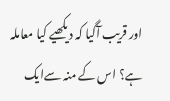اور قریب آگیا کہ دیکھیے کیا معاملہ ہے؟ اس کے منہ سےایک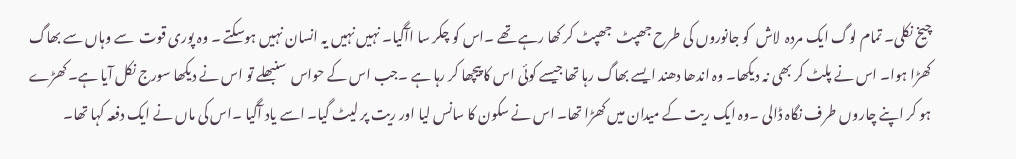چیخ نکلی۔ تمام لوگ ایک مردہ  لاش  کو جانوروں کی طرح جھپٹ  جھپٹ کر کھا رہے تھے ۔اس کو چکر سا اآگیا۔ نہیں نہیں یہ انسان نہیں ہوسکتے ۔ وہ پوری قوت  سے وہاں سے بھاگ کھڑا ہوا۔ اس نے پلٹ کر بھی نہ دیکھا۔ وہ اندھا دھند ایسے بھاگ رہا تھا جیسے کوئی اس کا پیچھا کر رہا ہے ۔جب اس کے حواس  سنبھلے تو اس نے دیکھا سورج نکل آیا ہے۔ کھڑے ہو کر اپنے چاروں طرف نگاہ ڈالی ۔وہ ایک ریت کے میدان میں کھڑا تھا۔ اس نے سکون کا سانس لیا اور ریت پر لیٹ گیا۔ اسے یاد آگیا ۔اس کی ماں نے ایک دفعہ کہا تھا۔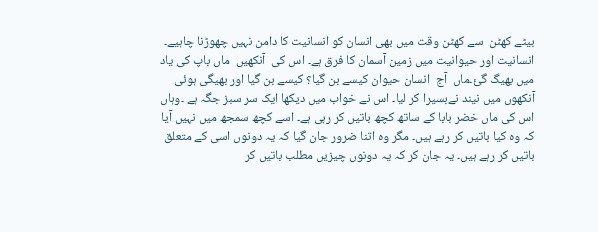بیٹے کھٹن  سے کھٹن وقت میں بھی انسان کو انسانیت کا دامن نہیں چھوڑنا چاہیے۔ انسانیت اور حیوانیت میں زمین آسمان کا فرق ہے۔ اس کی  آنکھیں  ماں باپ کی یاد میں بھیگ گئ۔ماں  آج  انسان حیوان کیسے بن گیا؟ کیسے بن گیا اور بھیگی ہوئی آنکھوں میں نیند نےبسیرا کر لیا۔ اس نے خواب میں دیکھا ایک سر سبز جگہ ہے ۔وہاں اس کی ماں خضر بابا کے ساتھ کچھ باتیں کر رہی ہے۔ اسے کچھ سمجھ میں نہیں آیا کہ وہ کیا باتیں کر رہے ہیں۔ مگر وہ اتنا ضرور جان گیا کہ یہ دونوں اسی کے متعلق باتیں کر رہے ہیں۔ یہ جان کر کہ یہ دونوں چیزیں مطلب باتیں کر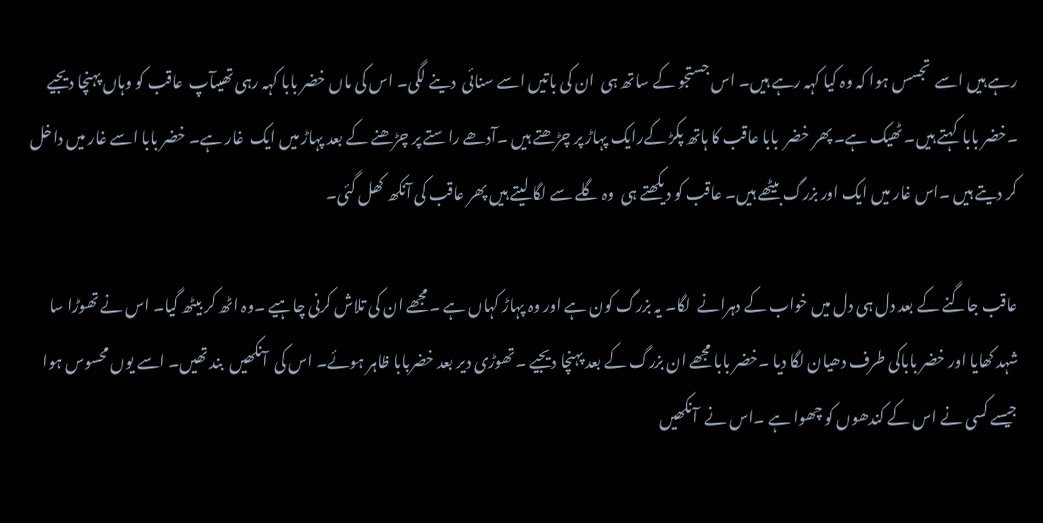رہے ہیں اسے  تجسس ہوا کہ وہ کیا کہہ رہے ہیں۔ اس جستجو کے ساتھ ہی  ان کی باتیں اسے سنائی  دینے لگی۔ اس کی ماں خضر بابا کہہ رہی تھیںآپ  عاقب کو وہاں پہنچا دیجیے ۔خضر بابا  کہتے ہیں۔ ٹھیک ہے۔ پھر خضر  بابا عاقب کا ہاتھ پکڑ کےرایک پہاڑ پر چڑھتے ہیں ۔آدھے راستے پر چڑھنے کے بعد پہاڑ میں ایک  غار ہے۔ خضر بابا اسے غار میں داخل کر دیتے ہیں ۔اس غار میں ایک اور بزرگ بیٹھے ہیں۔ عاقب کو دیکھتے ہی  وہ گلے سے لگا لیتے ہیں پھر عاقب کی آنکھ کھل گئی۔

عاقب جاگنے کے بعد دل ہی دل میں خواب کے دہرانے  لگا۔ یہ بزرگ کون ہے اور وہ پہاڑ کہاں ہے ۔مجھے ان کی تلاش کرنی چاہیے ۔وہ اٹھ کر بیٹھ گیا۔ اس نے تھوڑا سا شہد کھایا اور خضر باباکی طرف دھیان لگا دیا ۔خضر بابا مجھے ان بزرگ کے بعد پہنچا دیجیے ۔تھوڑی دیر بعد خضربابا ظاہر ہوئے۔ اس کی  آنکھیں  بند تھیں۔ اسے یوں محسوس ہوا جیسے کسی نے اس کے کندھوں کو چھوا ہے ۔اس نے  آنکھیں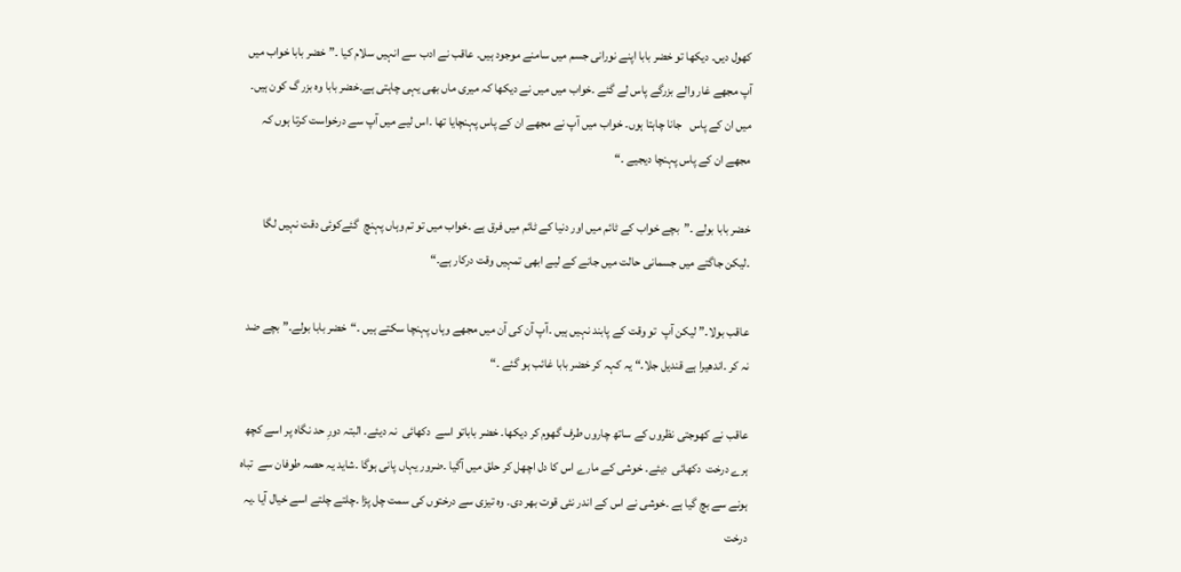کھول دیں۔ دیکھا تو خضر بابا اپنے نورانی جسم میں سامنے موجود ہیں۔ عاقب نے ادب سے انہیں سلام کیا ۔”خضر بابا خواب میں آپ مجھے غار والے بزرگے پاس لے گئے ۔خواب میں میں نے دیکھا کہ میری ماں بھی یہی چاہتی ہے۔خضر بابا وہ بزر گ کون ہیں۔ میں ان کے پاس   جانا چاہتا ہوں۔ خواب میں آپ نے مجھے ان کے پاس پہنچایا تھا ۔اس لیے میں آپ سے درخواست کرتا ہوں کہ مجھے ان کے پاس پہنچا دیجیے ۔“

خضر بابا بولے ۔”بچے خواب کے ٹائم میں اور دنیا کے ٹائم میں فرق ہے ۔خواب میں تو تم وہاں پہنچ  گئےکوئی دقت نہیں لگا ۔لیکن جاگتے میں جسمانی حالت میں جانے کے لیے ابھی تمہیں وقت درکار ہے۔“

عاقب بولا۔” لیکن آپ  تو وقت کے پابند نہیں ہیں ۔آپ آن کی آن میں مجھے وہاں پہنچا سکتے ہیں ۔“خضر بابا بولے۔” بچے ضد نہ کر ۔اندھیرا ہے قندیل جلا۔“ یہ کہہ کر خضر بابا غائب ہو گئے ۔“

عاقب نے کھوجتی نظروں کے ساتھ چاروں طرف گھوم کر دیکھا۔ خضر باباتو اسے  دکھائی  نہ دیئے۔ البتہ دورِ حد نگاہ پر اسے کچھ ہرے درخت  دکھائی  دیئے۔ خوشی کے مارے اس کا دل اچھل کر حلق میں آگیا ۔ضرور یہاں پانی ہوگا ۔شاید یہ حصہ طوفان سے  تباہ ہونے سے بچ گیا ہے ۔خوشی نے اس کے اندر نئی قوت بھر دی۔ وہ تیزی سے درختوں کی سمت چل پڑا ۔چلتے چلتے اسے خیال آیا ۔یہ درخت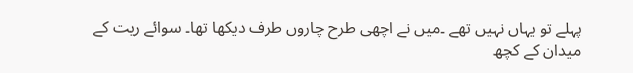پہلے تو یہاں نہیں تھے ۔میں نے اچھی طرح چاروں طرف دیکھا تھا۔ سوائے ریت کے میدان کے کچھ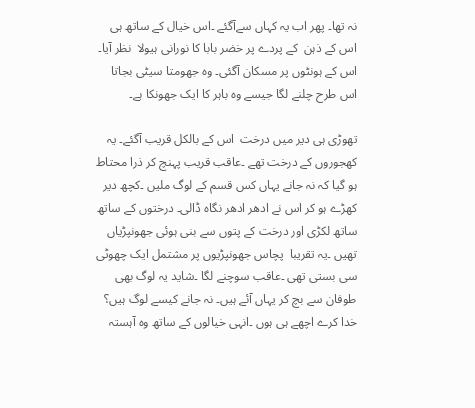نہ تھا۔ پھر اب یہ کہاں سےآگئے ۔اس خیال کے ساتھ ہی اس کے ذہن  کے پردے پر خضر بابا کا نورانی ہیولا  نظر آیا۔ اس کے ہونٹوں پر مسکان آگئی۔ وہ جھومتا سیٹی بجاتا  اس طرح چلنے لگا جیسے وہ باہر کا ایک جھونکا ہے۔

تھوڑی ہی دیر میں درخت  اس کے بالکل قریب آگئے۔ یہ کھجوروں کے درخت تھے ۔عاقب قریب پہنچ کر ذرا محتاط ہو گیا کہ نہ جانے یہاں کس قسم کے لوگ ملیں ۔کچھ دیر کھڑے ہو کر اس نے ادھر ادھر نگاہ ڈالی۔ درختوں کے ساتھ ساتھ لکڑی اور درخت کے پتوں سے بنی ہوئی جھونپڑیاں تھیں ۔یہ تقریبا  پچاس جھونپڑیوں پر مشتمل ایک چھوٹی سی بستی تھی ۔عاقب سوچنے لگا ۔شاید یہ لوگ بھی طوفان سے بچ کر یہاں آئے ہیں۔ نہ جانے کیسے لوگ ہیں؟ خدا کرے اچھے ہی ہوں ۔انہی خیالوں کے ساتھ وہ آہستہ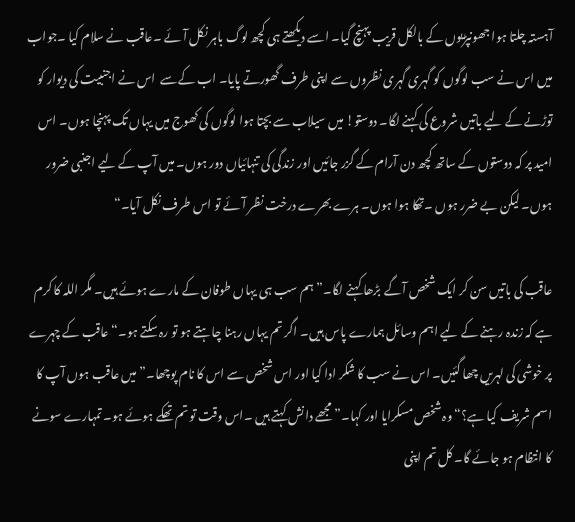آہستہ چلتا ہوا جھونپڑیوں کے بالکل قریب پہنچ گیا۔ اسے دیکھتے ہی کچھ لوگ باہر نکل آئے ۔عاقب نے سلام کیا ۔جواب میں اس نے سب لوگوں کو گہری گہری نظروں سے اپنی طرف گھورتے پایا۔ اب کےسے  اس نے اجنبیت کی دیوار کو توڑنے کے لیے باتیں شروع کی کہنے لگا۔ دوستو! میں سیلاب سے بچتا ہوا لوگوں کی کھوج میں یہاں تک پہنچا ہوں۔ اس امید پر کہ دوستوں کے ساتھ کچھ دن آرام کے گزر جائیں اور زندگی کی تنہائیاں دور ہوں۔ میں آپ کے لیے اجنبی ضرور ہوں۔ لیکن بے ضرر ہوں ۔تھکا ہوا ہوں۔ ہرے بھرے درخت نظر آئے تو اس طرف نکل آیا۔“

عاقب کی باتیں سن کر ایک شخص آگے  بڑھا کہنے لگا۔” ہم سب ہی یہاں طوفان کے مارے ہوئے ہیں۔ مگر اللہ کا کرم ہے کہ زندہ رہنے کے لیے اہم وسائل ہمارے پاس ہیں۔ اگر تم یہاں رہنا چاہتے ہو تو رہ سکتے ہو۔“ عاقب کے چہرے پر خوشی کی لہریں چھا گئیں۔ اس نے سب کا شکر ادا کیا اور اس شخص سے اس کا نام پوچھا۔” میں عاقب ہوں آپ کا اسم شریف کیا ہے؟“ وہ شخص مسکرایا اور کہا۔” مجھے دانش کہتے ہیں ۔اس وقت تو تم تھکے ہوئے ہو۔ تمہارے سونے کا انتظام ہو جائے گا۔ کل تم اپنی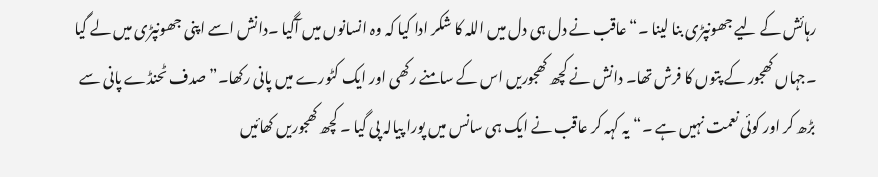رہائش کے لیے جھونپڑی بنا لینا ۔“عاقب نے دل ہی دل میں اللہ کا شکر ادا کیا کہ وہ انسانوں میں آگیا ۔دانش اسے اپنی جھونپڑی میں لے گیا ۔جہاں کھجور کے پتوں کا فرش تھا۔ دانش نے کچھ کھجوریں اس کے سامنے رکھی اور ایک کٹورے میں پانی رکھا۔” صدف ٹحنڈے پانی سے بڑھ کر اور کوئی نعمت نہیں ہے ۔“یہ کہہ کر عاقب نے ایک ہی سانس میں پورا پیالہ پی گیا ۔ کچھ کھجوریں کھائیں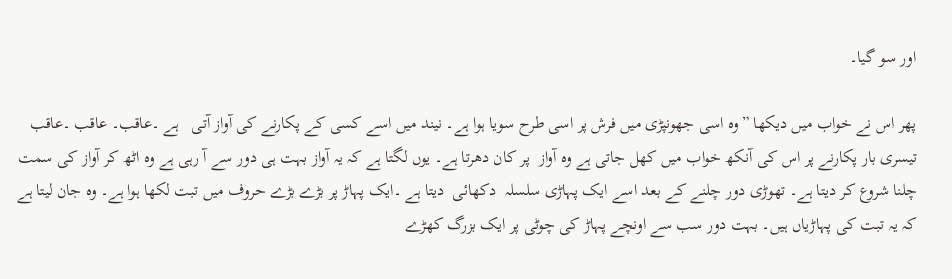اور سو گیا۔

پھر اس نے خواب میں دیکھا ”وہ اسی جھونپڑی میں فرش پر اسی طرح سویا ہوا ہے۔ نیند میں اسے کسی کے پکارنے کی آواز آتی   ہے ۔عاقب۔ عاقب ۔عاقب تیسری بار پکارنے پر اس کی آنکھ خواب میں کھل جاتی ہے وہ آواز  پر کان دھرتا ہے۔ یوں لگتا ہے کہ یہ آواز بہت ہی دور سے آ رہی ہے وہ اٹھ کر آواز کی سمت چلنا شروع کر دیتا ہے۔ تھوڑی دور چلنے کے بعد اسے ایک پہاڑی سلسلہ  دکھائی  دیتا ہے ۔ایک پہاڑ پر بڑے بڑے حروف میں تبت لکھا ہوا ہے۔ وہ جان لیتا ہے کہ یہ تبت کی پہاڑیاں ہیں۔ بہت دور سب سے اونچے پہاڑ کی چوٹی پر ایک بزرگ کھڑے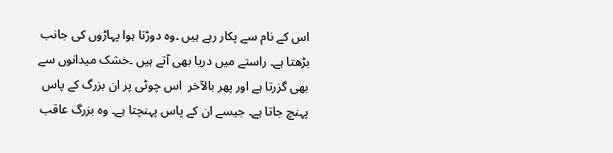اس کے نام سے پکار رہے ہیں ۔وہ دوڑتا ہوا پہاڑوں کی جانب بڑھتا ہے۔ راستے میں دریا بھی آتے ہیں ۔خشک میدانوں سے بھی گزرتا ہے اور پھر بالآخر  اس چوٹی پر ان بزرگ کے پاس پہنچ جاتا ہے۔ جیسے ان کے پاس پہنچتا ہے۔ وہ بزرگ عاقب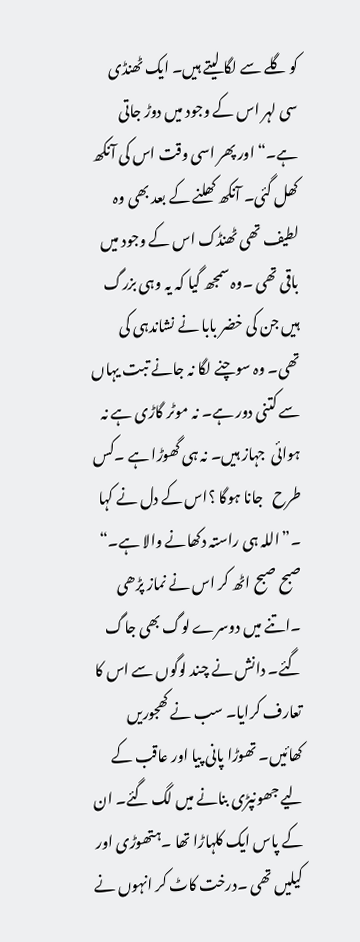کو گلے سے لگا لیتے ہیں۔ ایک ٹھنڈی سی لہر اس کے وجود میں دوڑ جاتی ہے۔“ اور پھر اسی وقت اس کی آنکھ کھل گئی۔ آنکھ کھلنے کے بعد بھی وہ لطیف تھی ٹھنڈک اس کے وجود میں باقی تھی ۔وہ سمجھ گیا کہ یہ وہی بزرگ ہیں جن کی خضر بابا نے نشاندہی کی تھی۔ وہ سوچنے لگا نہ جانے تبت یہاں سے کتنی دور ہے۔ نہ موٹر گاڑی ہے نہ ہوائی  جہاز ہیں۔ نہ ہی گھوڑا ہے ۔کس طرح   جانا ہوگا ؟اس کے دل نے کہا ۔”اللہ ہی راستہ دکھانے والا ہے۔“ صبح صبح اٹھ کر اس نے نماز پڑھی ۔اتنے میں دوسرے لوگ بھی جاگ گئے۔ دانش نے چند لوگوں سے اس کا تعارف کرایا۔ سب نے کھجوریں کھائیں۔ تھوڑا پانی پیا اور عاقب کے لیے جھونپڑی بنانے میں لگ گئے۔ ان کے پاس ایک کلہاڑا تھا ۔ہتھوڑی اور کیلیں تھی ۔درخت کاٹ کر انہوں نے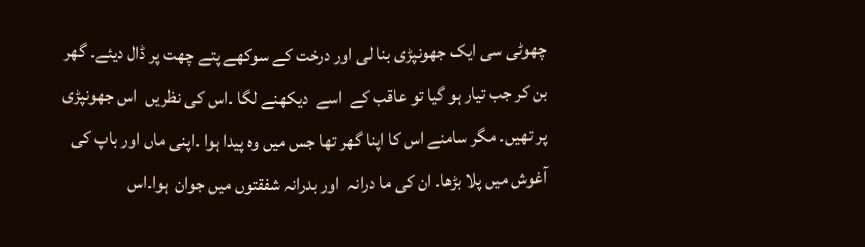چھوٹی سی ایک جھونپڑی بنا لی اور درخت کے سوکھے پتے چھت پر ڈال دیئے۔ گھر بن کر جب تیار ہو گیا تو عاقب کے  اسے  دیکھنے لگا ۔اس کی نظریں  اس جھونپڑی پر تھیں۔ مگر سامنے اس کا اپنا گھر تھا جس میں وہ پیدا ہوا ۔اپنی ماں اور باپ کی آغوش میں پلا بڑھا۔ ان کی ما درانہ  اور بدرانہ شفقتوں میں جوان  ہوا۔اس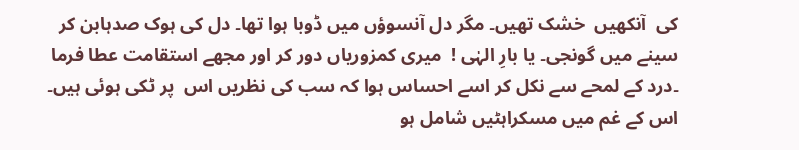کی  آنکھیں  خشک تھیں۔ مگر دل آنسوؤں میں ڈوبا ہوا تھا۔ دل کی ہوک صدہابن کر سینے میں گونجی۔ یا بارِ الہٰی !  میری کمزوریاں دور کر اور مجھے استقامت عطا فرما ۔درد کے لمحے سے نکل کر اسے احساس ہوا کہ سب کی نظریں اس  پر ٹکی ہوئی ہیں۔ اس کے غم میں مسکراہٹیں شامل ہو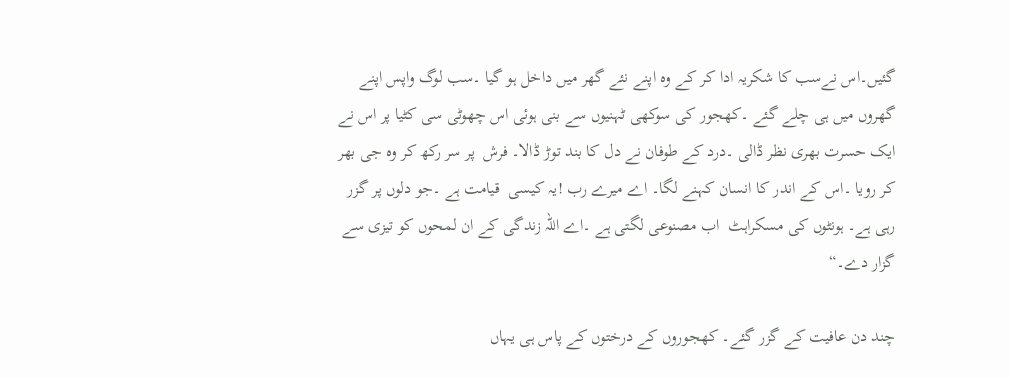گئیں۔اس نےسب کا شکریہ ادا کر کے وہ اپنے نئے گھر میں داخل ہو گیا ۔سب لوگ واپس اپنے  گھروں میں ہی چلے گئے ۔کھجور کی سوکھی ٹہنیوں سے بنی ہوئی اس چھوٹی سی کٹیا پر اس نے  ایک حسرت بھری نظر ڈالی ۔درد کے طوفان نے دل کا بند توڑ ڈالا۔ فرش  پر سر رکھ کر وہ جی بھر کر رویا ۔اس کے اندر کا انسان کہنے لگا۔ اے میرے رب !یہ کیسی  قیامت ہے ۔جو دلوں پر گزر رہی ہے۔ ہونٹوں کی مسکراہٹ  اب مصنوعی لگتی ہے ۔اے اللہ زندگی کے ان لمحوں کو تیزی سے گزار دے۔“

چند دن عافیت کے گزر گئے۔ کھجوروں کے درختوں کے پاس ہی یہاں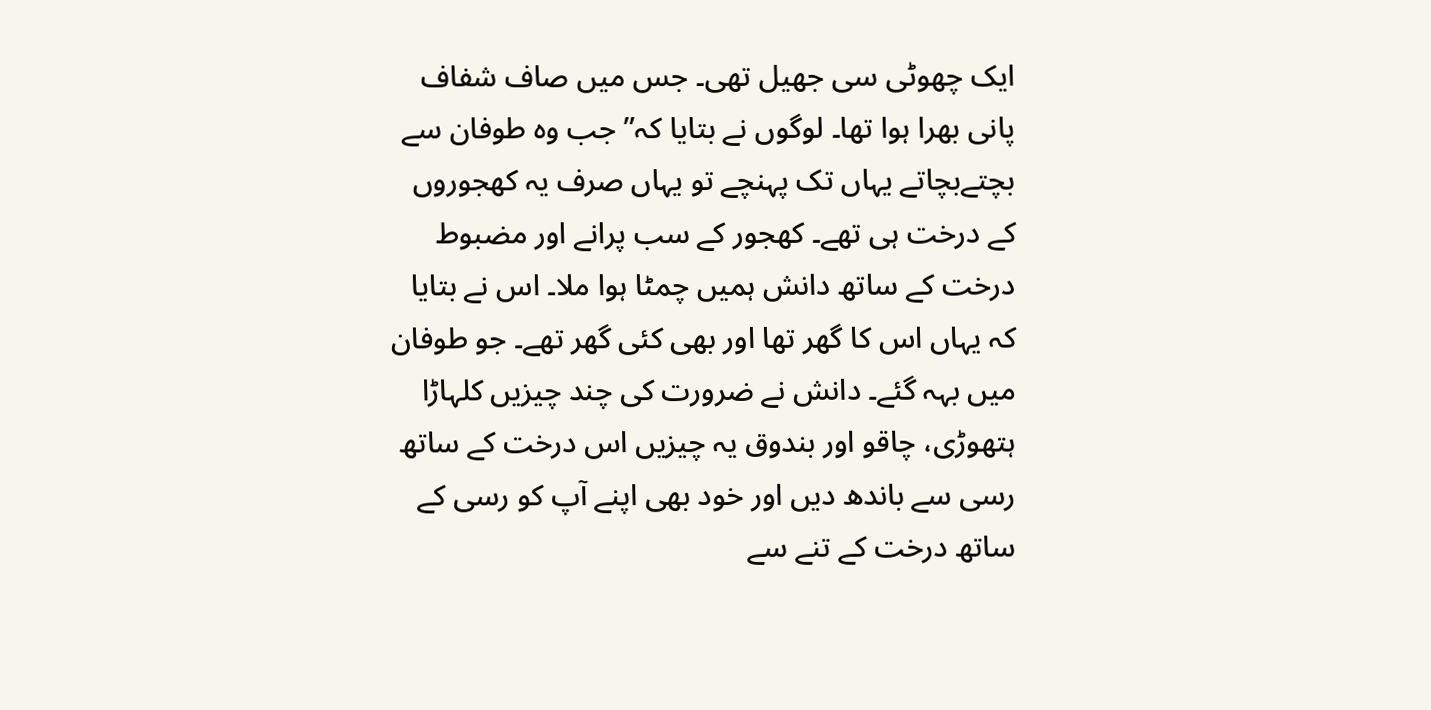ایک چھوٹی سی جھیل تھی۔ جس میں صاف شفاف پانی بھرا ہوا تھا۔ لوگوں نے بتایا کہ” جب وہ طوفان سے بچتےبچاتے یہاں تک پہنچے تو یہاں صرف یہ کھجوروں کے درخت ہی تھے۔ کھجور کے سب پرانے اور مضبوط درخت کے ساتھ دانش ہمیں چمٹا ہوا ملا۔ اس نے بتایا کہ یہاں اس کا گھر تھا اور بھی کئی گھر تھے۔ جو طوفان میں بہہ گئے۔ دانش نے ضرورت کی چند چیزیں کلہاڑا ہتھوڑی، چاقو اور بندوق یہ چیزیں اس درخت کے ساتھ رسی سے باندھ دیں اور خود بھی اپنے آپ کو رسی کے ساتھ درخت کے تنے سے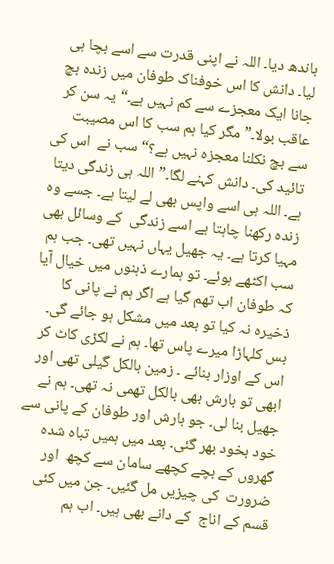باندھ دیا۔ اللہ نے اپنی قدرت سے اسے بچا ہی لیا۔ دانش کا اس خوفناک طوفان میں زندہ بچ   جانا ایک معجزے سے کم نہیں ہے۔“ یہ سن کر عاقب بولا۔” مگر کیا ہم سب کا اس مصیبت سے بچ نکلنا معجزہ نہیں ہے؟“ سب نے  اس کی تائید کی۔ دانش کہنے لگا۔”اللہ ہی زندگی دیتا ہے۔ اللہ ہی اسے واپس بھی لے لیتا ہے۔ جسے وہ زندہ رکھنا چاہتا ہے اسے زندگی  کے وسائل بھی مہیا کرتا ہے۔ یہ جھیل یہاں نہیں تھی۔ جب ہم سب اکٹھے ہوئے۔ تو ہمارے ذہنوں میں خیال آیا کہ طوفان اب تھم گیا ہے اگر ہم نے پانی کا ذخیرہ نہ کیا تو بعد میں مشکل ہو جائے گی۔ بس کلہاڑا میرے پاس تھا۔ ہم نے لکڑی کاٹ کر اس کے اوزار بنائے ۔ زمین بالکل گیلی تھی اور ابھی تو بارش بھی بالکل تھمی نہ تھی۔ ہم نے جھیل بنا لی۔ جو بارش اور طوفان کے پانی سے خود بخود بھر گئی۔ بعد میں ہمیں تباہ شدہ گھروں کے بچے کچھے سامان سے کچھ  اور ضرورت  کی چیزیں مل گئیں۔ جن میں کئی قسم کے اناج  کے دانے بھی ہیں۔ اب ہم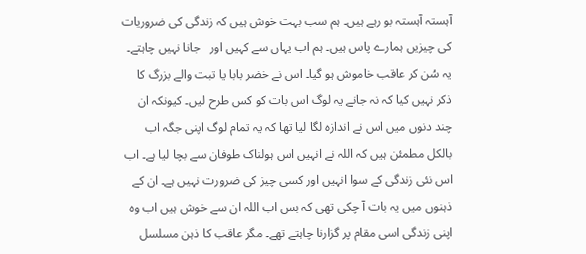آہستہ آہستہ بو رہے ہیں۔ ہم سب بہت خوش ہیں کہ زندگی کی ضروریات کی چیزیں ہمارے پاس ہیں۔ ہم اب یہاں سے کہیں اور   جانا نہیں چاہتے۔ یہ سُن کر عاقب خاموش ہو گیا۔ اس نے خضر بابا یا تبت والے بزرگ کا ذکر نہیں کیا کہ نہ جانے یہ لوگ اس بات کو کس طرح لیں۔ کیونکہ ان چند دنوں میں اس نے اندازہ لگا لیا تھا کہ یہ تمام لوگ اپنی جگہ اب بالکل مطمئن ہیں کہ اللہ نے انہیں اس ہولناک طوفان سے بچا لیا ہے۔ اب اس نئی زندگی کے سوا انہیں اور کسی چیز کی ضرورت نہیں ہے۔ ان کے ذہنوں میں یہ بات آ چکی تھی کہ بس اب اللہ ان سے خوش ہیں اب وہ اپنی زندگی اسی مقام پر گزارنا چاہتے تھے۔ مگر عاقب کا ذہن مسلسل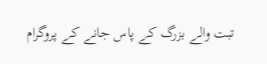تبت والے بزرگ کے پاس جانے کے پروگرام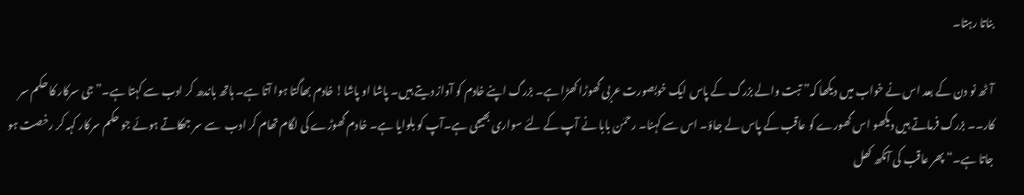بناتا رہتا۔

آٹھ نو دن کے بعد اس نے خواب میں دیکھا کہ” تبت والے بزرگ کے پاس ایک خوبصورت عربی گھوڑا کھڑا ہے۔ بزرگ اپنے خادم کو آواز دیتے ہیں۔ پاشا او پاشا! خادم بھاگتا ہوا آتا ہے۔ ہاتھ باندھ کر ادب سے کہتا ہے۔” جی سرکار کا حکم سر کار۔۔ بزرگ فرماتے ہیں دیکھو اس گھورے کو عاقب کے پاس لے جاؤ۔ اس سے کہنا۔ رحمٰن بابا نے آپ کے لئے سواری بھیجی ہے۔آپ کو بلوایا ہے۔ خادم گھوڑے کی لگام تھام کر ادب  سے سر جھکاتے ہوئے جو حکم سرکار کہہ کر رخصت ہو جاتا ہے۔“ پھر عاقب کی آنکھ کھل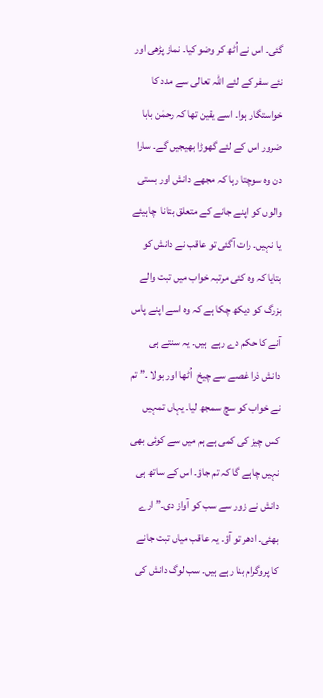گئی۔ اس نے اُٹھ کر وضو کیا۔ نماز پڑھی اور نئے سفر کے لئے اللہ تعالی سے مدد کا خواستگار ہوا۔ اسے یقین تھا کہ رحمٰن بابا ضرور اس کے لئے گھوڑا بھیجیں گے۔ سارا دن وہ سوچتا رہا کہ مجھے دانش اور بستی والوں کو اپنے جانے کے متعلق بتانا  چاہیئے  یا نہیں۔ رات آگئی تو عاقب نے دانش کو بتایا کہ وہ کئی مرتبہ خواب میں تبت والے بزرگ کو دیکھ چکا ہے کہ وہ اسے اپنے پاس آنے کا حکم دے رہے  ہیں۔ یہ سنتے ہی دانش ذرا غصے سے چیخ  اُٹھا اور بولا ۔” تم نے خواب کو سچ سمجھ لیا۔ یہاں تمہیں کس چیز کی کمی ہے ہم میں سے کوئی بھی نہیں چاہے گا کہ تم جاؤ۔ اس کے ساتھ ہی دانش نے زور سے سب کو آواز دی۔” ارے بھئی۔ ادھر تو آؤ۔ یہ عاقب میاں تبت جانے کا پروگرام بنا رہے ہیں۔ سب لوگ دانش کی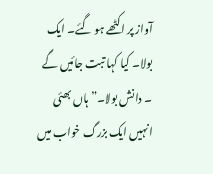آواز پر اکٹھے ہو گئے۔ ایک بولا۔ کیا کہا تبت جائیں گے ۔ دانش بولا۔” ہاں بھئی انہیں ایک بزرگ خواب میں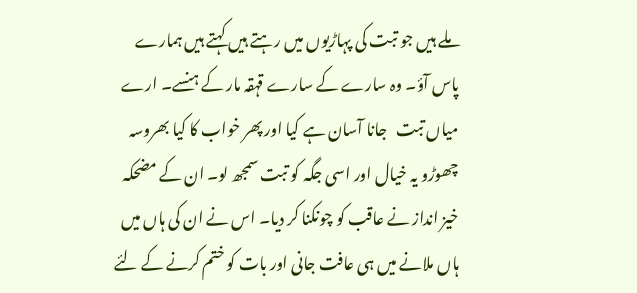ملے ہیں جو تبت کی پہاڑیوں میں رہتے ہیں کہتے ہیں ہمارے پاس آؤ۔ وہ سارے کے سارے قہقہ مار کے ہنسے۔ ارے میاں تبت   جانا آسان ہے کیا اور پھر خواب کا کیا بھروسہ چھوڑو یہ خیال اور اسی جگہ کو تبت سمجھ لو۔ ان کے مضحکہ خیز انداز نے عاقب کو چونکنا کر دیا۔ اس نے ان کی ہاں میں ہاں ملانے میں ہی عافت جانی اور بات کو ختم کرنے کے لئے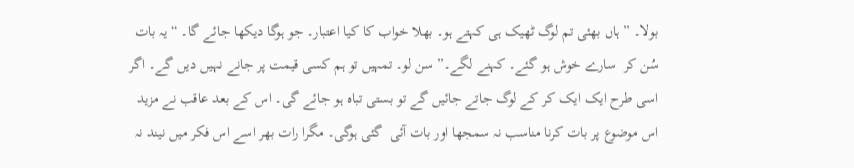بولا۔ ” ہاں بھئی تم لوگ ٹھیک ہی کہتے ہو۔ بھلا خواب کا کیا اعتبار۔ جو ہوگا دیکھا جائے گا۔ “ یہ بات سُن کر  سارے خوش ہو گئے۔ کہنے لگے۔” سن لو۔ تمہیں تو ہم کسی قیمت پر جانے نہیں دیں گے۔ اگر اسی طرح ایک ایک کر کے لوگ جاتے جائیں گے تو بستی تباہ ہو جائے گی۔ اس کے بعد عاقب نے مزید اس موضوع پر بات کرنا مناسب نہ سمجھا اور بات آئی  گئی ہوگی۔ مگرا رات بھر اسے اس فکر میں نیند نہ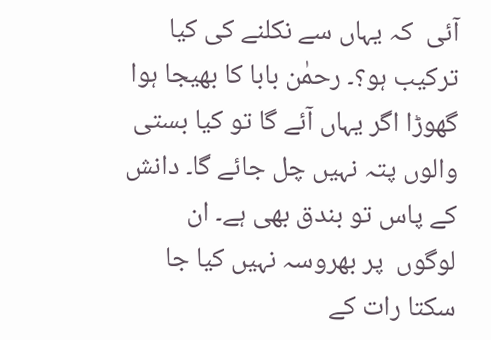آئی  کہ یہاں سے نکلنے کی کیا ترکیب ہو؟۔ رحمٰن بابا کا بھیجا ہوا گھوڑا اگر یہاں آئے گا تو کیا بستی والوں پتہ نہیں چل جائے گا۔ دانش کے پاس تو بندق بھی ہے۔ ان لوگوں  پر بھروسہ نہیں کیا جا سکتا رات کے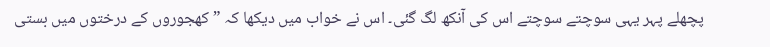پچھلے پہر یہی سوچتے سوچتے اس کی آنکھ لگ گئی۔ اس نے خواب میں دیکھا کہ ” کھجوروں کے درختوں میں بستی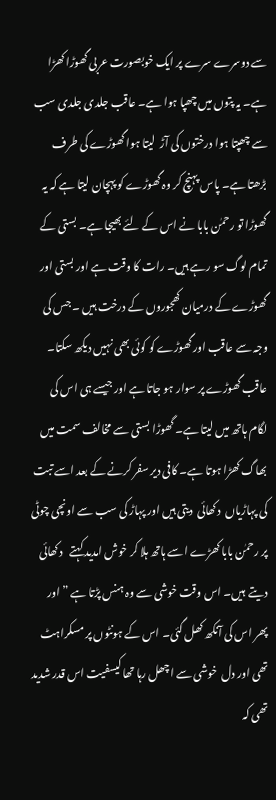سے دوسرے سرے پر ایک خوبصورت عربی گھوڑا کھڑا ہے۔ یہ پتوں میں چھپا ہوا ہے۔ عاقب جلدی جلدی سب سے چھپتا ہوا درختوں کی آڑ  لیتا ہوا گھوڑے کی طرف بڑھتا ہے۔ پاس پہنچ کر وہ گھوڑے کو پہچان لیتا ہے کہ یہ گھوڑا تو رحمٰن بابا نے اس کے لئے بھیجا ہے۔ بستی کے تمام لوگ سو رہے ہیں۔ رات کا وقت ہے اور بستی اور گھوڑے کے درمیان کھجوروں کے درخت ہیں ۔ جس کی وجہ سے عاقب اور گھوڑے کو کوئی بھی نہیں دیکھ سکتا۔ عاقب گھوڑے پر سوار ہو جاتا ہے اور جیسے ہی اس کی لگام ہاتھ میں لیتا ہے۔ گھوڑا بستی سے مخالف سمت میں بھاگ کھڑا ہوتا ہے۔ کافی دیر سفر کرنے کے بعد اسے تبت کی پہاڑیاں  دکھائی  دیتی ہیں اور پہاڑ کی سب سے اونچی چوٹی پر رحمٰن بابا کھڑے اسے ہاتھ ہلا کر خوش امدید کہتے   دکھائی  دیتے  ہیں۔ اس وقت خوشی سے وہ ہنس پڑتا ہے ” اور پھر اس کی آنکھ کھل گئی۔ اس کے ہونٹوں پر مسکراہٹ تھی اور دل  خوشی سے اچھل رہا تھا کیسفیت اس قدر شدید تھی کہ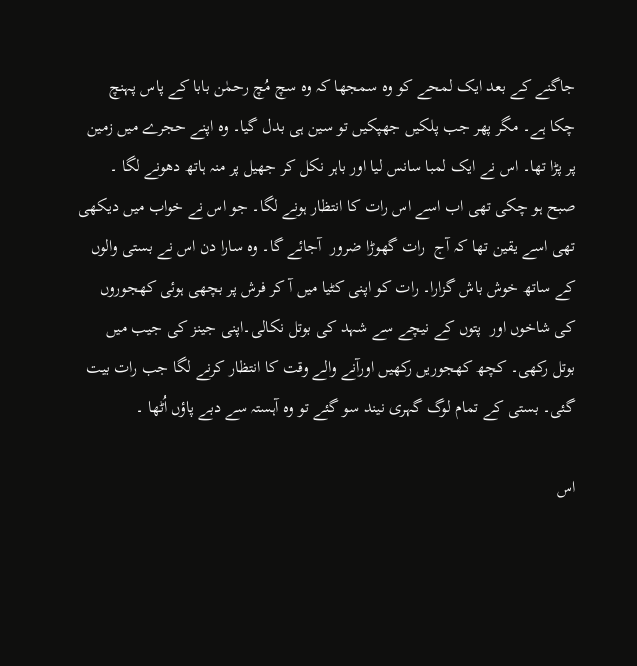جاگنے کے بعد ایک لمحے کو وہ سمجھا کہ وہ سچ مُچ رحمٰن بابا کے پاس پہنچ  چکا ہے۔ مگر پھر جب پلکیں جھپکیں تو سین ہی بدل گیا۔ وہ اپنے حجرے میں زمین پر پڑا تھا۔ اس نے ایک لمبا سانس لیا اور باہر نکل کر جھیل پر منہ ہاتھ دھونے لگا ۔  صبح ہو چکی تھی اب اسے اس رات کا انتظار ہونے لگا۔ جو اس نے خواب میں دیکھی تھی اسے یقین تھا کہ آج  رات گھوڑا ضرور  آجائے گا۔ وہ سارا دن اس نے بستی والوں کے ساتھ خوش باش گزارا۔ رات کو اپنی کٹیا میں آ کر فرش پر بچھی ہوئی کھجوروں کی شاخوں اور  پتوں کے نیچے سے شہد کی بوتل نکالی۔اپنی جینز کی جیب میں  بوتل رکھی۔ کچھ کھجوریں رکھیں اورآنے والے وقت کا انتظار کرنے لگا جب رات بیت گئی۔ بستی کے تمام لوگ گہری نیند سو گئے تو وہ آہستہ سے دبے پاؤں اُٹھا ۔

اس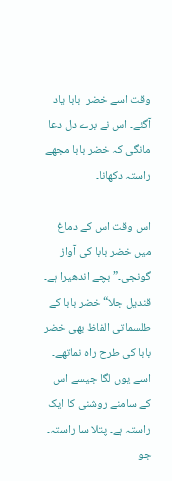وقت اسے خضر  بابا یاد آگئے۔ اس نے برے دل دعا مانگی کہ خضر بابا مجھے راستہ دکھانا۔

اس وقت اس کے دماغ میں خضر بابا کی آواز گونجی۔” بچے اندھیرا ہے۔ قندیل جلا“ خضر بابا کے طلسماتی الفاظ بھی خضر بابا کی طرح راہ نماتھے۔ اسے یوں لگا جیسے اس کے سامنے روشنی کا ایک راستہ ہے۔ پتلا سا راستہ۔ جو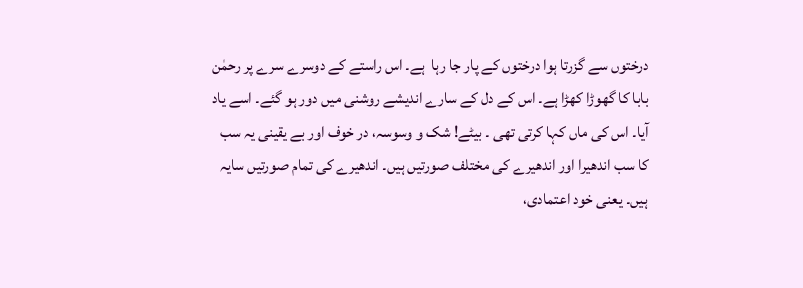درختوں سے گزرتا ہوا درختوں کے پار جا رہا  ہے۔ اس راستے کے دوسرے سرے پر رحمٰن بابا کا گھوڑا کھڑا ہے۔ اس کے دل کے سارے اندیشے روشنی میں دور ہو گئے۔ اسے یاد آیا۔ اس کی ماں کہا کرتی تھی ۔ بیٹے! شک و وسوسہ، در خوف اور بے یقینی یہ سب کا سب اندھیرا اور اندھیرے کی مختلف صورتیں ہیں۔ اندھیرے کی تمام صورتیں سایہ ہیں۔ یعنی خود اعتمادی،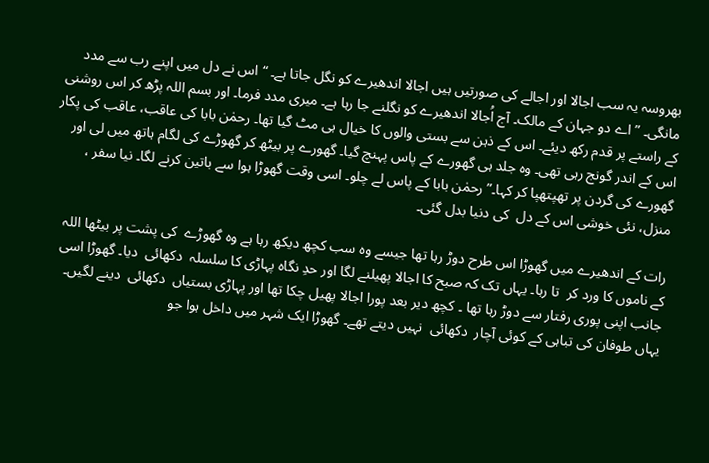بھروسہ یہ سب اجالا اور اجالے کی صورتیں ہیں اجالا اندھیرے کو نگل جاتا ہے۔ “اس نے دل میں اپنے رب سے مدد مانگی۔ ” اے دو جہان کے مالک۔ آج اُجالا اندھیرے کو نگلنے جا رہا ہے۔ میری مدد فرما۔ اور بسم اللہ پڑھ کر اس روشنی کے راستے پر قدم رکھ دیئے۔ اس کے ذہن سے بستی والوں کا خیال ہی مٹ گیا تھا۔ رحمٰن بابا کی عاقب، عاقب کی پکار اس کے اندر گونج رہی تھی۔ وہ جلد ہی گھورے کے پاس پہنچ گیا۔ گھورے پر بیٹھ کر گھوڑے کی لگام ہاتھ میں لی اور گھورے کی گردن پر تھپتھپا کر کہا۔” رحمٰن بابا کے پاس لے چلو۔ اسی وقت گھوڑا ہوا سے باتین کرنے لگا۔ نیا سفر ، منزل، نئی خوشی اس کے دل  کی دنیا بدل گئی۔

رات کے اندھیرے میں گھوڑا اس طرح دوڑ رہا تھا جیسے وہ سب کچھ دیکھ رہا ہے وہ گھوڑے  کی پشت پر بیٹھا اللہ کے ناموں کا ورد کر  تا رہا۔ یہاں تک کہ صبح کا اجالا پھیلنے لگا اور حدِ نگاہ پہاڑی کا سلسلہ  دکھائی  دیا۔ گھوڑا اسی جانب اپنی پوری رفتار سے دوڑ رہا تھا ۔ کچھ دیر بعد پورا اجالا پھیل چکا تھا اور پہاڑی بستیاں  دکھائی  دینے لگیں۔ یہاں طوفان کی تباہی کے کوئی آچار  دکھائی  نہیں دیتے تھے۔ گھوڑا ایک شہر میں داخل ہوا جو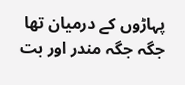پہاڑوں کے درمیان تھا جگہ جگہ مندر اور بت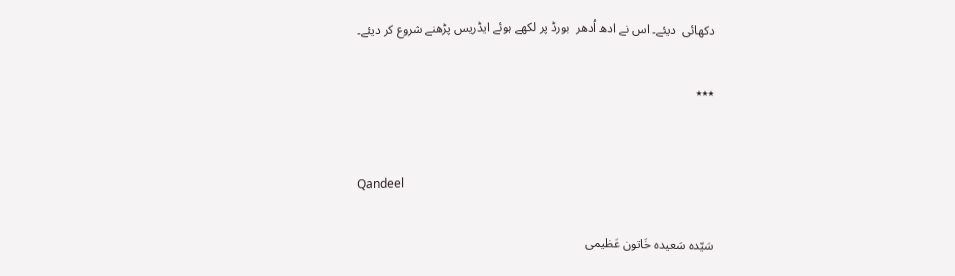دکھائی  دیئے۔ اس نے ادھ اُدھر  بورڈ پر لکھے ہوئے ایڈریس پڑھنے شروع کر دیئے۔

٭٭٭


Qandeel

سَیّدہ سَعیدہ خَاتون عَظیمی